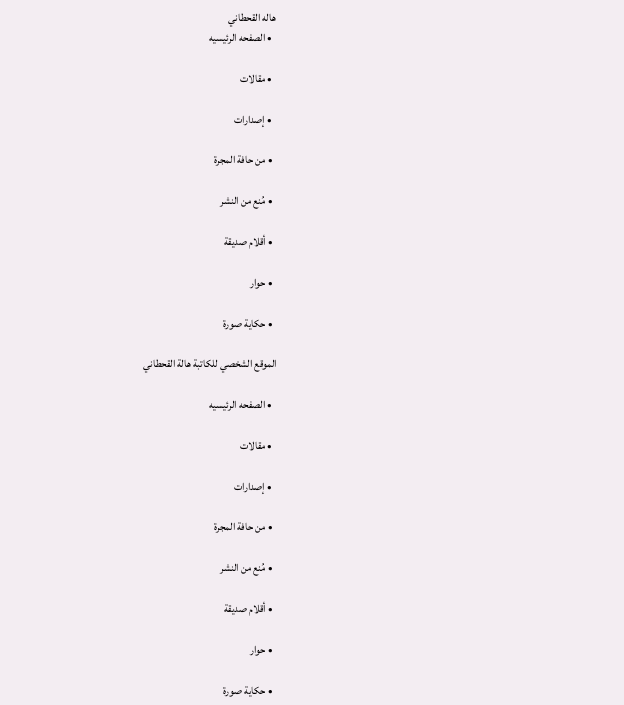هاله القحطاني
  • الصفحه الرئيسيه

  • مقالات

  • إصدارات

  • من حافة المجرة

  • مُنع من النشر

  • أقلام صديقة

  • حوار

  • حكاية صورة

الموقع الشخصي للكاتبة هالة القحطاني

  • الصفحه الرئيسيه

  • مقالات

  • إصدارات

  • من حافة المجرة

  • مُنع من النشر

  • أقلام صديقة

  • حوار

  • حكاية صورة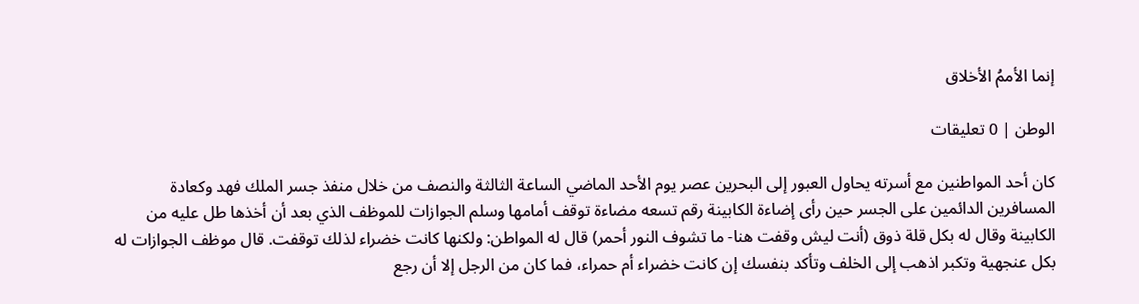إنما الأممُ الأخلاق

الوطن | 0 تعليقات

كان أحد المواطنين مع أسرته يحاول العبور إلى البحرين عصر يوم الأحد الماضي الساعة الثالثة والنصف من خلال منفذ جسر الملك فهد وكعادة المسافرين الدائمين على الجسر حين رأى إضاءة الكابينة رقم تسعه مضاءة توقف أمامها وسلم الجوازات للموظف الذي بعد أن أخذها طل عليه من الكابينة وقال له بكل قلة ذوق (أنت ليش وقفت هنا- ما تشوف النور أحمر) قال له المواطن: ولكنها كانت خضراء لذلك توقفت. قال موظف الجوازات له بكل عنجهية وتكبر اذهب إلى الخلف وتأكد بنفسك إن كانت خضراء أم حمراء، فما كان من الرجل إلا أن رجع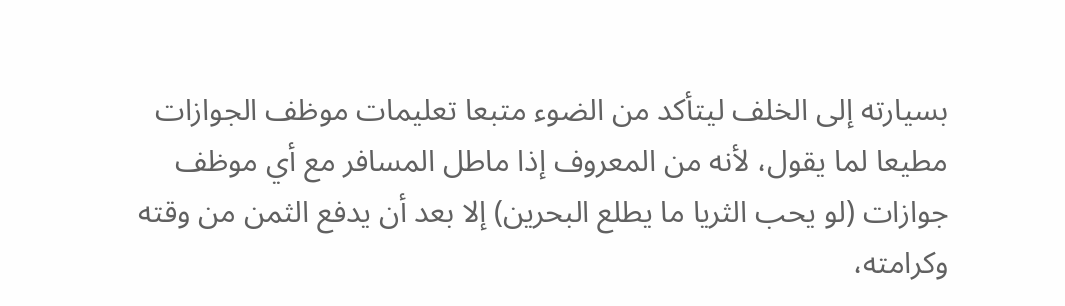بسيارته إلى الخلف ليتأكد من الضوء متبعا تعليمات موظف الجوازات مطيعا لما يقول، لأنه من المعروف إذا ماطل المسافر مع أي موظف جوازات (لو يحب الثريا ما يطلع البحرين) إلا بعد أن يدفع الثمن من وقته وكرامته،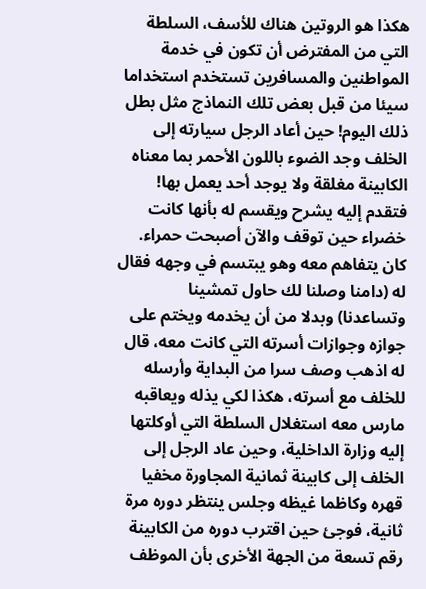هكذا هو الروتين هناك للأسف، السلطة التي من المفترض أن تكون في خدمة المواطنين والمسافرين تستخدم استخداما سيئا من قبل بعض تلك النماذج مثل بطل ذلك اليوم! حين أعاد الرجل سيارته إلى الخلف وجد الضوء باللون الأحمر بما معناه الكابينة مغلقة ولا يوجد أحد يعمل بها! فتقدم إليه يشرح ويقسم له بأنها كانت خضراء حين توقف والآن أصبحت حمراء. كان يتفاهم معه وهو يبتسم في وجهه فقال له (دامنا وصلنا لك حاول تمشينا وتساعدنا) وبدلا من أن يخدمه ويختم على جوازه وجوازات أسرته التي كانت معه، قال له اذهب وصف سرا من البداية وأرسله للخلف مع أسرته، هكذا لكي يذله ويعاقبه مارس معه استغلال السلطة التي أوكلتها إليه وزارة الداخلية، وحين عاد الرجل إلى الخلف إلى كابينة ثمانية المجاورة مخفيا قهره وكاظما غيظه وجلس ينتظر دوره مرة ثانية، فوجئ حين اقترب دوره من الكابينة رقم تسعة من الجهة الأخرى بأن الموظف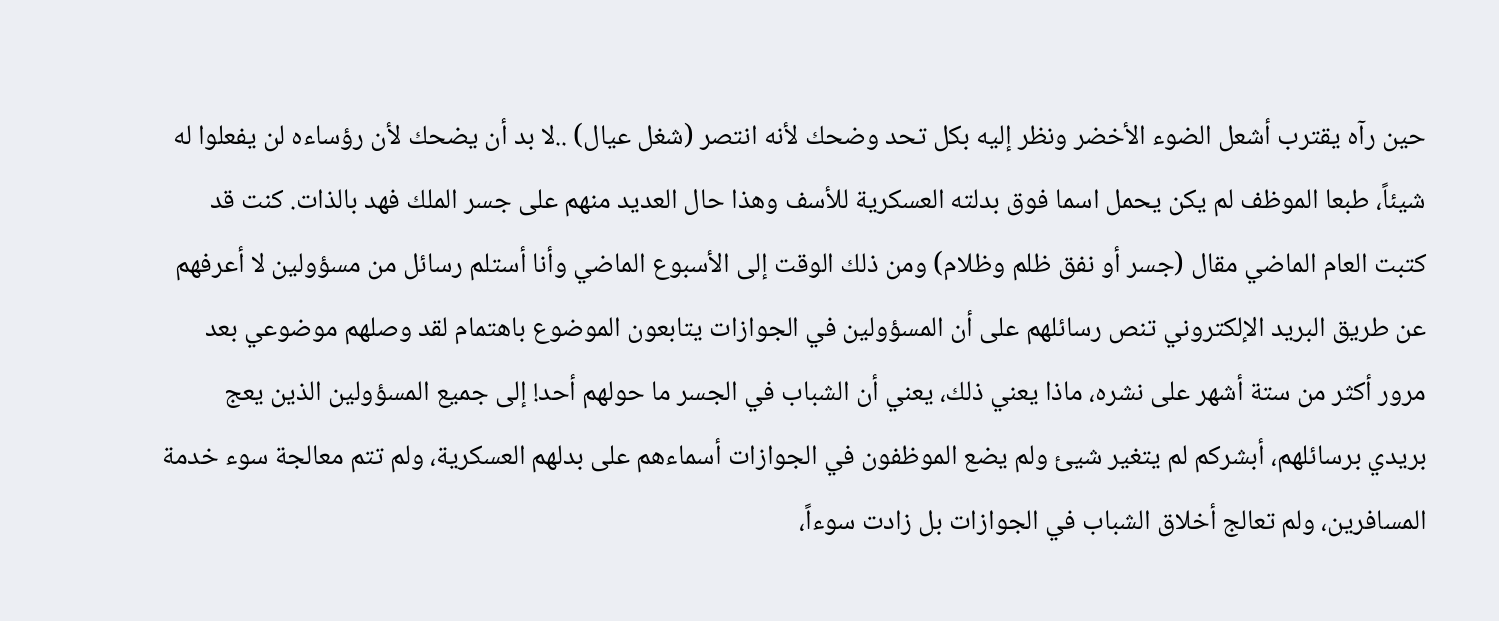حين رآه يقترب أشعل الضوء الأخضر ونظر إليه بكل تحد وضحك لأنه انتصر (شغل عيال) ..لا بد أن يضحك لأن رؤساءه لن يفعلوا له شيئاً، طبعا الموظف لم يكن يحمل اسما فوق بدلته العسكرية للأسف وهذا حال العديد منهم على جسر الملك فهد بالذات. كنت قد كتبت العام الماضي مقال (جسر أو نفق ظلم وظلام) ومن ذلك الوقت إلى الأسبوع الماضي وأنا أستلم رسائل من مسؤولين لا أعرفهم عن طريق البريد الإلكتروني تنص رسائلهم على أن المسؤولين في الجوازات يتابعون الموضوع باهتمام لقد وصلهم موضوعي بعد مرور أكثر من ستة أشهر على نشره، ماذا يعني ذلك، يعني أن الشباب في الجسر ما حولهم أحد! إلى جميع المسؤولين الذين يعج بريدي برسائلهم، أبشركم لم يتغير شيئ ولم يضع الموظفون في الجوازات أسماءهم على بدلهم العسكرية، ولم تتم معالجة سوء خدمة المسافرين، ولم تعالج أخلاق الشباب في الجوازات بل زادت سوءاً،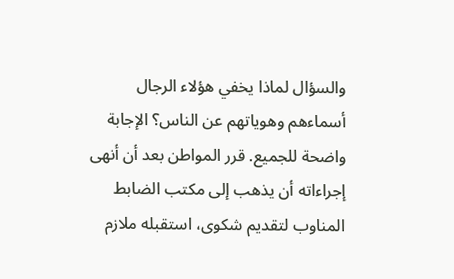والسؤال لماذا يخفي هؤلاء الرجال أسماءهم وهوياتهم عن الناس؟ الإجابة واضحة للجميع. قرر المواطن بعد أن أنهى إجراءاته أن يذهب إلى مكتب الضابط المناوب لتقديم شكوى، استقبله ملازم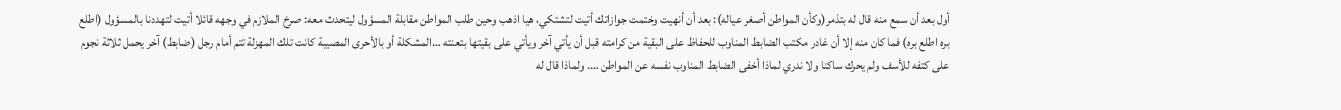أول بعد أن سمع منه قال له بتذمر(وكأن المواطن أصغر عياله): بعد أن أنهيت وختمت جوازاتك أتيت لتشتكي، هيا اذهب وحين طلب المواطن مقابلة المسؤول ليتحدث معه: صرخ الملازم في وجهه قائلا أتيت لتهددنا بالمسؤول (اطلع بره اطلع بره) فما كان منه إلا أن غادر مكتب الضابط المناوب للحفاظ على البقية من كرامته قبل أن يأتي آخر ويأتي على بقيتها بتعنته …المشكلة أو بالأحرى المصيبة كانت تلك المهزلة تتم أمام رجل (ضابط) آخر يحمل ثلاثة نجوم على كتفه للأسف ولم يحرك ساكنا ولا ندري لماذا أخفى الضابط المناوب نفسه عن المواطن …. ولماذا قال له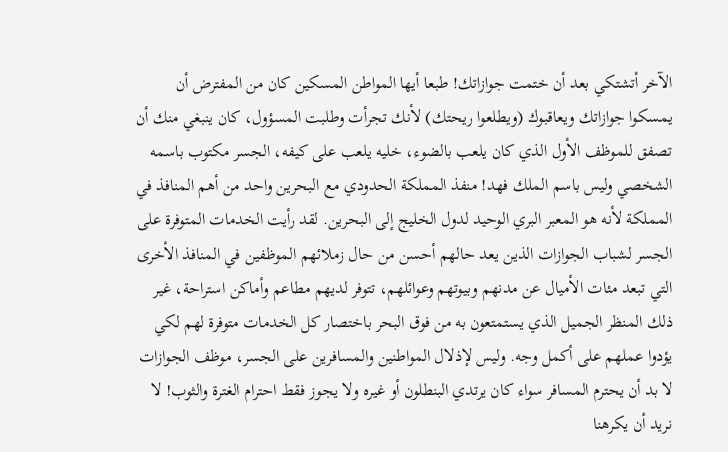الآخر أتشتكي بعد أن ختمت جوازاتك! طبعا أيها المواطن المسكين كان من المفترض أن يمسكوا جوازاتك ويعاقبوك (ويطلعوا ريحتك) لأنك تجرأت وطلبت المسؤول، كان ينبغي منك أن تصفق للموظف الأول الذي كان يلعب بالضوء، خليه يلعب على كيفه، الجسر مكتوب باسمه الشخصي وليس باسم الملك فهد! منفذ المملكة الحدودي مع البحرين واحد من أهم المنافذ في المملكة لأنه هو المعبر البري الوحيد لدول الخليج إلى البحرين. لقد رأيت الخدمات المتوفرة على الجسر لشباب الجوازات الذين يعد حالهم أحسن من حال زملائهم الموظفين في المنافذ الأخرى التي تبعد مئات الأميال عن مدنهم وبيوتهم وعوائلهم، تتوفر لديهم مطاعم وأماكن استراحة، غير ذلك المنظر الجميل الذي يستمتعون به من فوق البحر باختصار كل الخدمات متوفرة لهم لكي يؤدوا عملهم على أكمل وجه. وليس لإذلال المواطنين والمسافرين على الجسر، موظف الجوازات لا بد أن يحترم المسافر سواء كان يرتدي البنطلون أو غيره ولا يجوز فقط احترام الغترة والثوب! لا نريد أن يكرهنا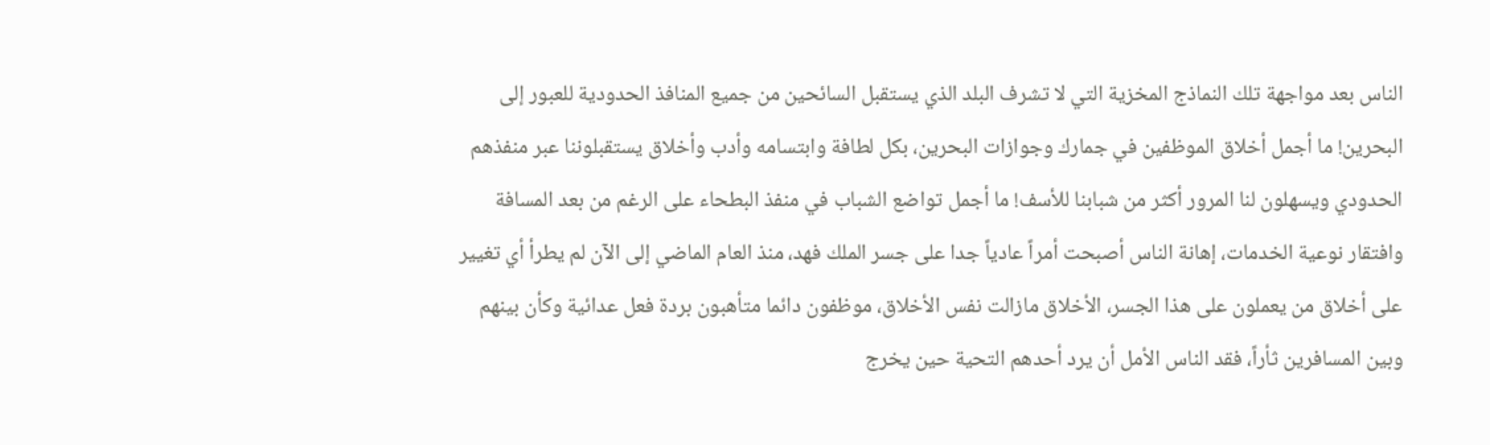الناس بعد مواجهة تلك النماذج المخزية التي لا تشرف البلد الذي يستقبل السائحين من جميع المنافذ الحدودية للعبور إلى البحرين! ما أجمل أخلاق الموظفين في جمارك وجوازات البحرين، بكل لطافة وابتسامه وأدب وأخلاق يستقبلوننا عبر منفذهم الحدودي ويسهلون لنا المرور أكثر من شبابنا للأسف! ما أجمل تواضع الشباب في منفذ البطحاء على الرغم من بعد المسافة وافتقار نوعية الخدمات، إهانة الناس أصبحت أمراً عادياً جدا على جسر الملك فهد، منذ العام الماضي إلى الآن لم يطرأ أي تغيير على أخلاق من يعملون على هذا الجسر، الأخلاق مازالت نفس الأخلاق، موظفون دائما متأهبون بردة فعل عدائية وكأن بينهم وبين المسافرين ثأراً، فقد الناس الأمل أن يرد أحدهم التحية حين يخرج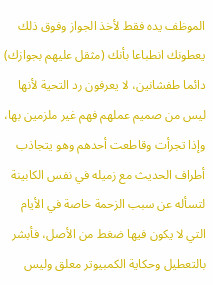الموظف يده فقط لأخذ الجواز وفوق ذلك يعطونك انطباعا بأنك (مثقل عليهم بجوازك) دائما طفشانين، لا يعرفون رد التحية لأنها ليس من صميم عملهم فهم غير ملزمين بها، وإذا تجرأت وقاطعت أحدهم وهو يتجاذب أطراف الحديث مع زميله في نفس الكابينة لتسأله عن سبب الزحمة خاصة في الأيام التي لا يكون فيها ضغط من الأصل، فأبشر بالتعطيل وحكاية الكمبيوتر معلق وليس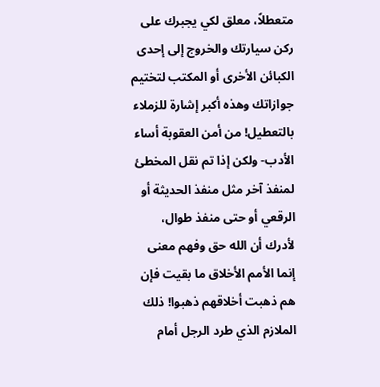متعطلاً، معلق لكي يجبرك على ركن سيارتك والخروج إلى إحدى الكبائن الأخرى أو المكتب لتختيم جوازاتك وهذه أكبر إشارة للزملاء بالتعطيل! من أمن العقوبة أساء الأدب- ولكن إذا تم نقل المخطئ لمنفذ آخر مثل منفذ الحديثة أو الرقعي أو حتى منفذ طوال، لأدرك أن الله حق وفهم معنى إنما الأمم الأخلاق ما بقيت فإن هم ذهبت أخلاقهم ذهبوا! ذلك الملازم الذي طرد الرجل أمام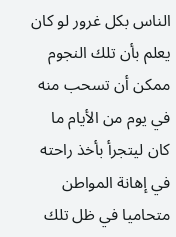الناس بكل غرور لو كان يعلم بأن تلك النجوم ممكن أن تسحب منه في يوم من الأيام ما كان ليتجرأ بأخذ راحته في إهانة المواطن متحاميا في ظل تلك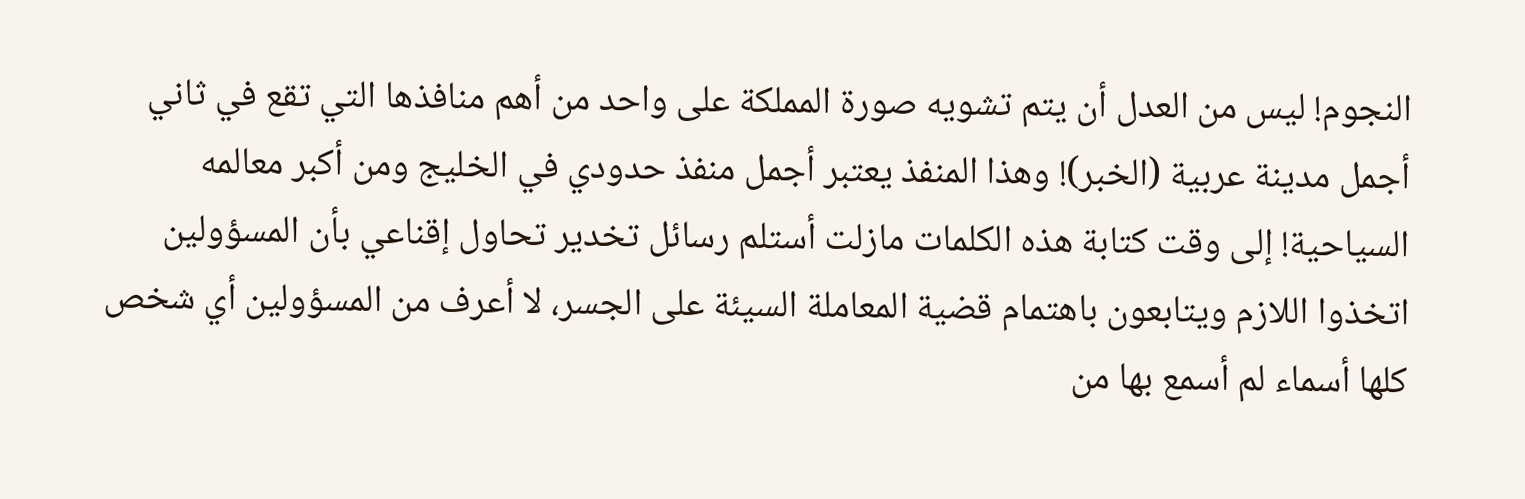النجوم! ليس من العدل أن يتم تشويه صورة المملكة على واحد من أهم منافذها التي تقع في ثاني أجمل مدينة عربية (الخبر)! وهذا المنفذ يعتبر أجمل منفذ حدودي في الخليج ومن أكبر معالمه السياحية! إلى وقت كتابة هذه الكلمات مازلت أستلم رسائل تخدير تحاول إقناعي بأن المسؤولين اتخذوا اللازم ويتابعون باهتمام قضية المعاملة السيئة على الجسر، لا أعرف من المسؤولين أي شخص كلها أسماء لم أسمع بها من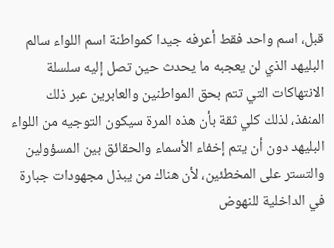قبل، اسم واحد فقط أعرفه جيدا كمواطنة اسم اللواء سالم البليهد الذي لن يعجبه ما يحدث حين تصل إليه سلسلة الانتهاكات التي تتم بحق المواطنين والعابرين عبر ذلك المنفذ، لذلك كلي ثقة بأن هذه المرة سيكون التوجيه من اللواء البليهد دون أن يتم إخفاء الأسماء والحقائق بين المسؤولين والتستر على المخطئين، لأن هناك من يبذل مجهودات جبارة في الداخلية للنهوض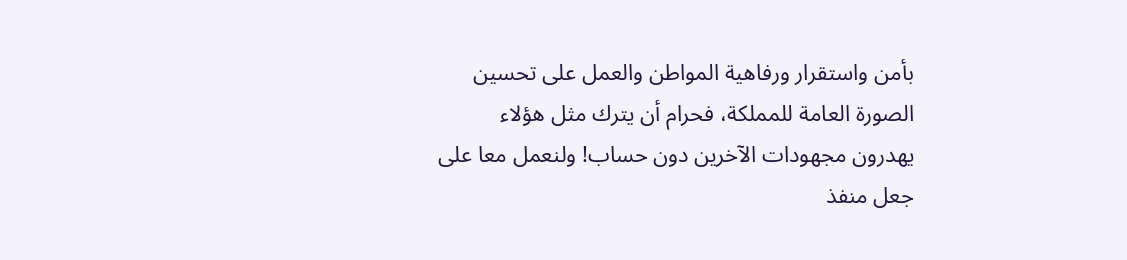بأمن واستقرار ورفاهية المواطن والعمل على تحسين الصورة العامة للمملكة، فحرام أن يترك مثل هؤلاء يهدرون مجهودات الآخرين دون حساب! ولنعمل معا على جعل منفذ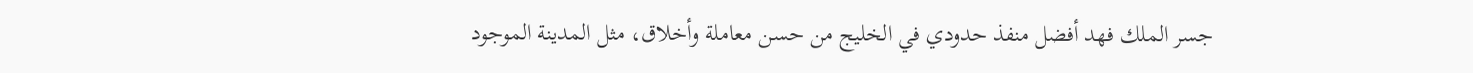جسر الملك فهد أفضل منفذ حدودي في الخليج من حسن معاملة وأخلاق، مثل المدينة الموجود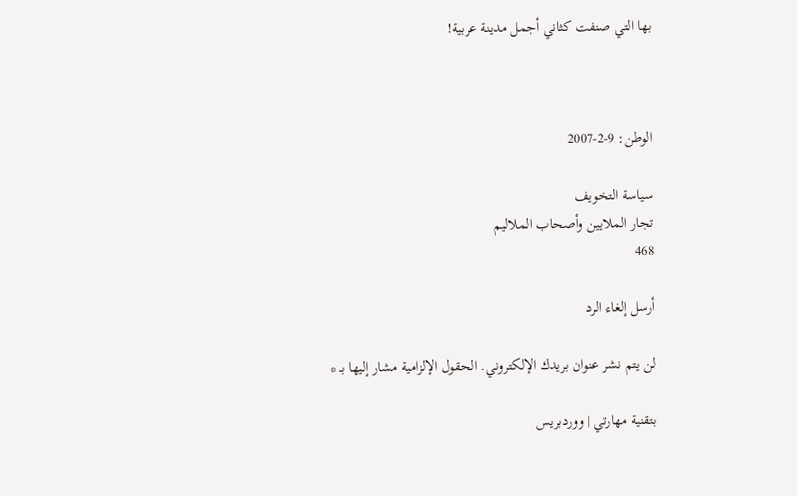بها التي صنفت كثاني أجمل مدينة عربية!



الوطن: 9-2-2007

سياسة التخويف
تجار الملايين وأصحاب الملاليم
468

أرسل إلغاء الرد

لن يتم نشر عنوان بريدك الإلكتروني. الحقول الإلزامية مشار إليها بـ *

بتقنية مهارتي | ووردبريس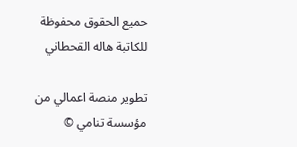حميع الحقوق محفوظة للكاتبة هاله القحطاني

تطوير منصة اعمالي من مؤسسة تنامي ©